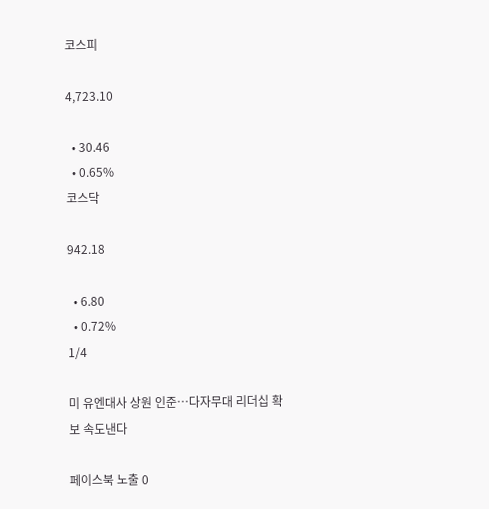코스피

4,723.10

  • 30.46
  • 0.65%
코스닥

942.18

  • 6.80
  • 0.72%
1/4

미 유엔대사 상원 인준…다자무대 리더십 확보 속도낸다

페이스북 노출 0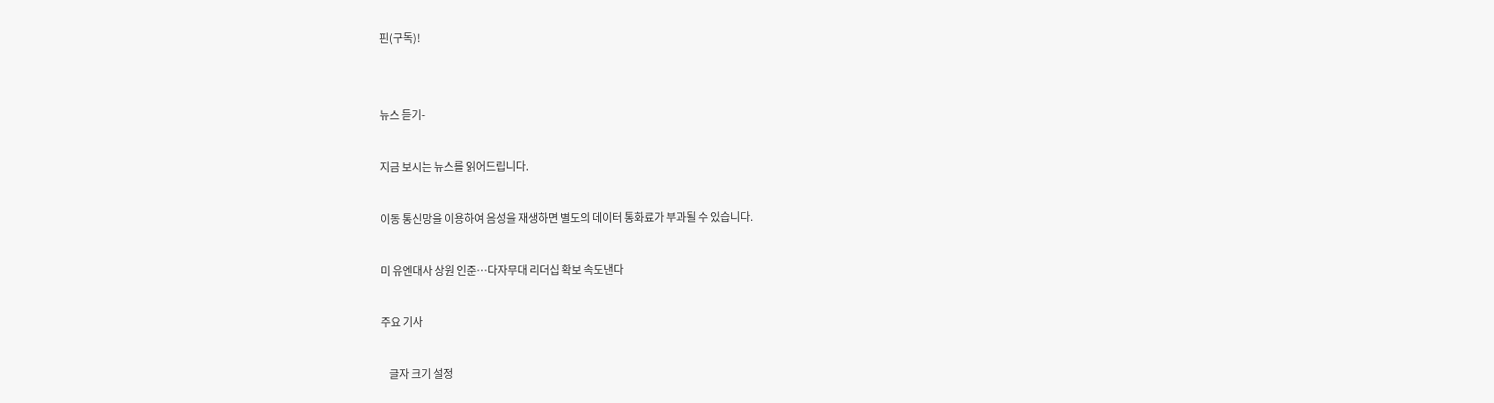핀(구독)!


뉴스 듣기-

지금 보시는 뉴스를 읽어드립니다.

이동 통신망을 이용하여 음성을 재생하면 별도의 데이터 통화료가 부과될 수 있습니다.

미 유엔대사 상원 인준…다자무대 리더십 확보 속도낸다

주요 기사

    글자 크기 설정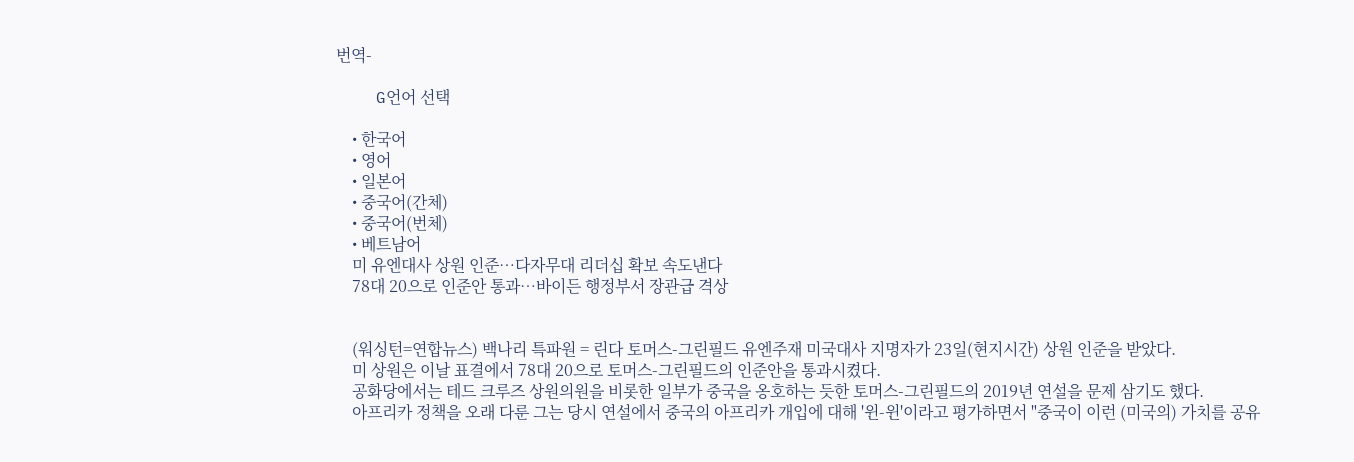번역-

    G언어 선택

    • 한국어
    • 영어
    • 일본어
    • 중국어(간체)
    • 중국어(번체)
    • 베트남어
    미 유엔대사 상원 인준…다자무대 리더십 확보 속도낸다
    78대 20으로 인준안 통과…바이든 행정부서 장관급 격상


    (워싱턴=연합뉴스) 백나리 특파원 = 린다 토머스-그린필드 유엔주재 미국대사 지명자가 23일(현지시간) 상원 인준을 받았다.
    미 상원은 이날 표결에서 78대 20으로 토머스-그린필드의 인준안을 통과시켰다.
    공화당에서는 테드 크루즈 상원의원을 비롯한 일부가 중국을 옹호하는 듯한 토머스-그린필드의 2019년 연설을 문제 삼기도 했다.
    아프리카 정책을 오래 다룬 그는 당시 연설에서 중국의 아프리카 개입에 대해 '윈-윈'이라고 평가하면서 "중국이 이런 (미국의) 가치를 공유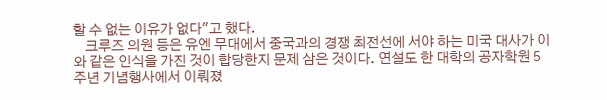할 수 없는 이유가 없다"고 했다.
    크루즈 의원 등은 유엔 무대에서 중국과의 경쟁 최전선에 서야 하는 미국 대사가 이와 같은 인식을 가진 것이 합당한지 문제 삼은 것이다. 연설도 한 대학의 공자학원 5주년 기념행사에서 이뤄졌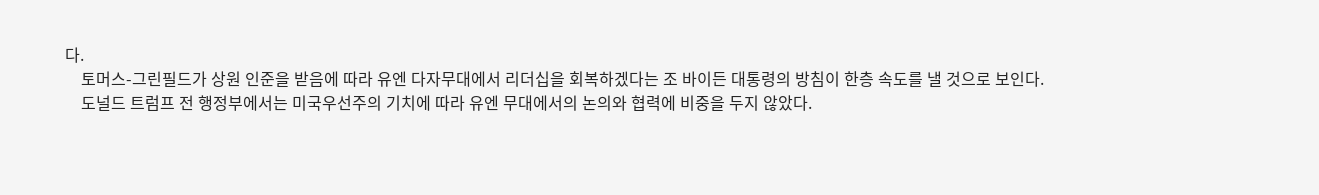다.
    토머스-그린필드가 상원 인준을 받음에 따라 유엔 다자무대에서 리더십을 회복하겠다는 조 바이든 대통령의 방침이 한층 속도를 낼 것으로 보인다.
    도널드 트럼프 전 행정부에서는 미국우선주의 기치에 따라 유엔 무대에서의 논의와 협력에 비중을 두지 않았다.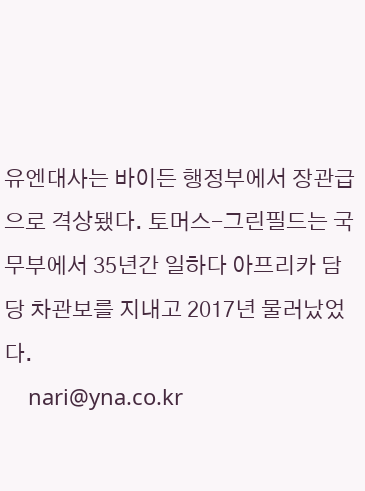유엔대사는 바이든 행정부에서 장관급으로 격상됐다. 토머스-그린필드는 국무부에서 35년간 일하다 아프리카 담당 차관보를 지내고 2017년 물러났었다.
    nari@yna.co.kr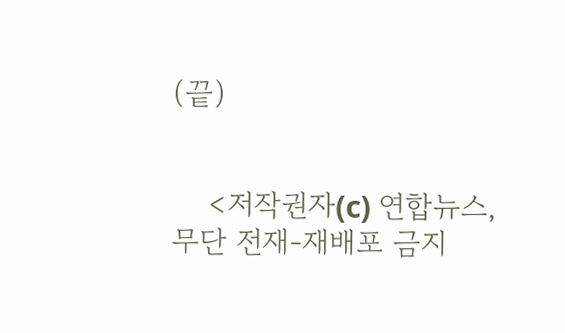(끝)


    <저작권자(c) 연합뉴스, 무단 전재-재배포 금지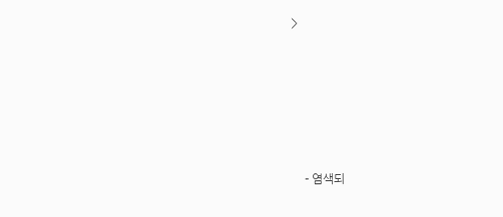>








    - 염색되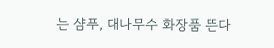는 샴푸, 대나무수 화장품 뜬다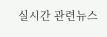실시간 관련뉴스